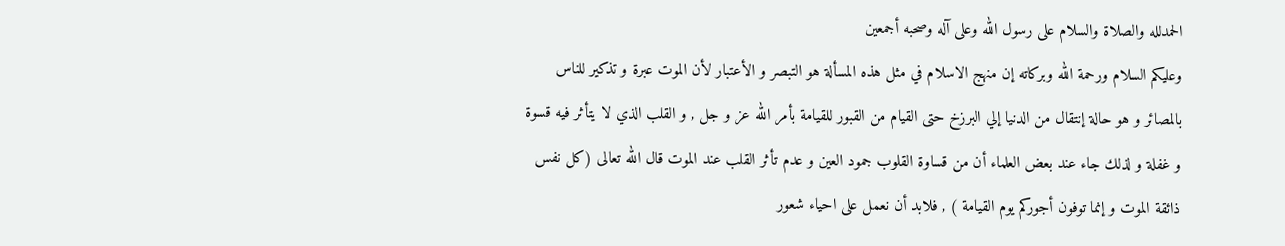الحمدلله والصلاة والسلام على رسول الله وعلى آله وصحبه أجمعين
وعليكم السلام ورحمة الله وبركاته إن منهج الاسلام في مثل هذه المسألة هو التبصر و الأعتبار لأن الموت عبرة و تذكير للناس بالمصائر و هو حالة إنتقال من الدنيا إلي البرزخ حتى القيام من القبور للقيامة بأمر الله عز و جل , و القلب الذي لا يتأثر فيه قسوة و غفلة و لذلك جاء عند بعض العلماء أن من قساوة القلوب جمود العين و عدم تأثر القلب عند الموت قال الله تعالى (كل نفس ذائقة الموت و إنما توفون أجوركم يوم القيامة ) , فلابد أن نعمل على احياء شعور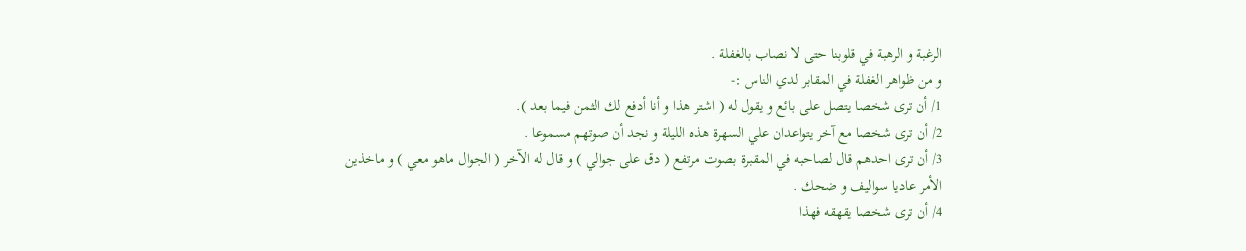الرغبة و الرهبة في قلوبنا حتى لا نصاب بالغفلة .
و من ظواهر الغفلة في المقابر لدي الناس :-
1/ أن ترى شخصا يتصل على بائع و يقول له ( اشتر هذا و أنا أدفع لك الثمن فيما بعد ).
2/ أن ترى شخصا مع آخر يتواعدان علي السهرة هذه الليلة و نجد أن صوتهم مسموعا .
3/ أن ترى احدهم قال لصاحبه في المقبرة بصوت مرتفع ( دق على جوالي ) و قال له الآخر ( الجوال ماهو معي ) و ماخذين الأمر عاديا سواليف و ضحك .
4/ أن ترى شخصا يقهقه فهذا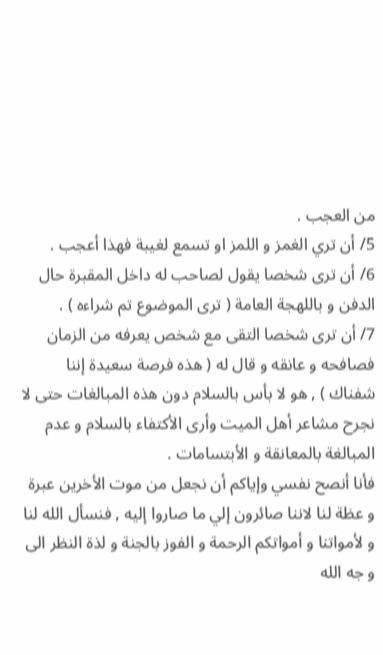من العجب .
5/ أن تري الغمز و اللمز او تسمع لغيبة فهذا أعجب .
6/ أن ترى شخصا يقول لصاحب له داخل المقبرة حال الدفن و باللهجة العامة ( ترى الموضوع تم شراءه ) .
7/ أن ترى شخصا التقى مع شخص يعرفه من الزمان فصافحه و عانقه و قال له ( هذه فرصة سعيدة إننا شفناك ) , هو لا بأس بالسلام دون هذه المبالغات حتى لا نجرح مشاعر أهل الميت وأرى الأكتفاء بالسلام و عدم المبالغة بالمعانقة و الأبتسامات .
فأنا أنصح نفسي وإياكم أن نجعل من موت الأخرين عبرة و عظة لنا لاننا صائرون إلي ما صاروا إليه , فنسأل الله لنا و لأمواتنا و أمواتكم الرحمة و الفوز بالجنة و لذة النظر الى و جه الله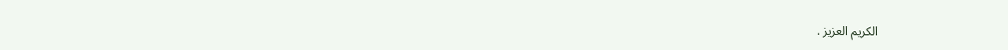الكريم العزيز .